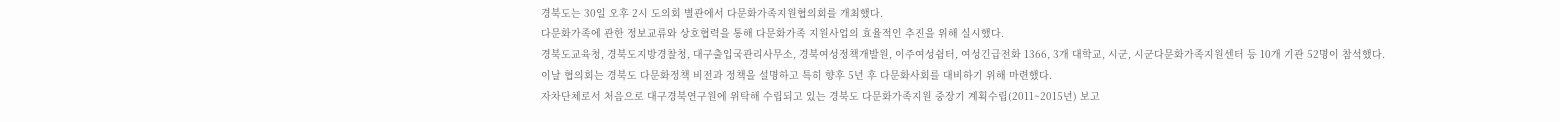경북도는 30일 오후 2시 도의회 별관에서 다문화가족지원협의회를 개최했다.
다문화가족에 관한 정보교류와 상호협력을 통해 다문화가족 지원사업의 효율적인 추진을 위해 실시했다.
경북도교육청, 경북도지방경찰청, 대구출입국관리사무소, 경북여성정책개발원, 이주여성쉼터, 여성긴급전화 1366, 3개 대학교, 시군, 시군다문화가족지원센터 등 10개 기관 52명이 참석했다.
이날 협의회는 경북도 다문화정책 비전과 정책을 설명하고 특히 향후 5년 후 다문화사회를 대비하기 위해 마련했다.
자차단체로서 처음으로 대구경북연구원에 위탁해 수립되고 있는 경북도 다문화가족지원 중장기 계획수립(2011~2015년) 보고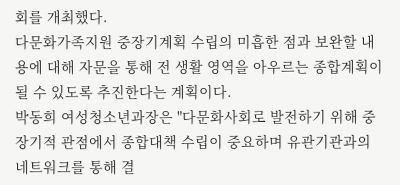회를 개최했다.
다문화가족지원 중장기계획 수립의 미흡한 점과 보완할 내용에 대해 자문을 통해 전 생활 영역을 아우르는 종합계획이 될 수 있도록 추진한다는 계획이다.
박동희 여성청소년과장은 "다문화사회로 발전하기 위해 중장기적 관점에서 종합대책 수립이 중요하며 유관기관과의 네트워크를 통해 결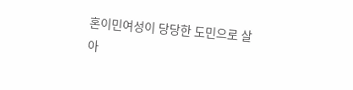혼이민여성이 당당한 도민으로 살아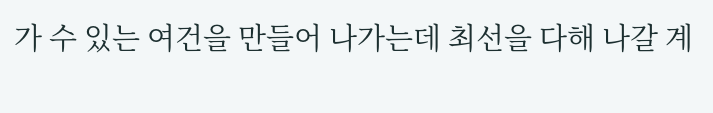가 수 있는 여건을 만들어 나가는데 최선을 다해 나갈 계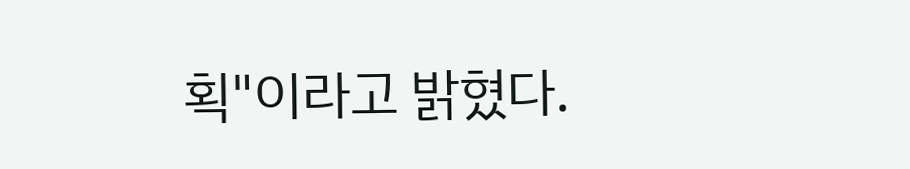획"이라고 밝혔다.